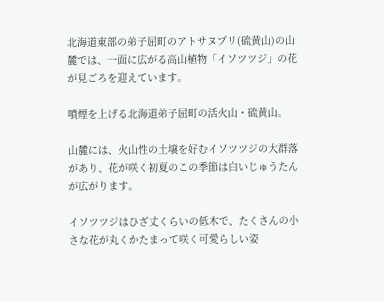北海道東部の弟子屈町のアトサヌプリ(硫黄山)の山麓では、一面に広がる高山植物「イソツツジ」の花が見ごろを迎えています。

噴煙を上げる北海道弟子屈町の活火山・硫黄山。

山麓には、火山性の土壌を好むイソツツジの大群落があり、花が咲く初夏のこの季節は白いじゅうたんが広がります。

イソツツジはひざ丈くらいの低木で、たくさんの小さな花が丸くかたまって咲く可愛らしい姿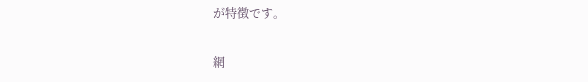が特徴です。

網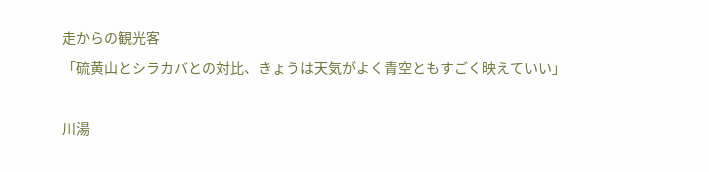走からの観光客
「硫黄山とシラカバとの対比、きょうは天気がよく青空ともすごく映えていい」

川湯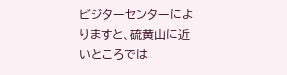ビジターセンターによりますと、硫黄山に近いところでは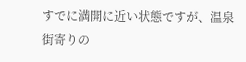すでに満開に近い状態ですが、温泉街寄りの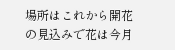場所はこれから開花の見込みで花は今月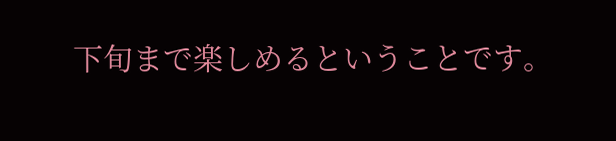下旬まで楽しめるということです。